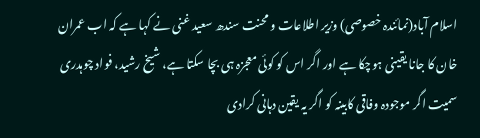اسلام آباد(نمائندہ خصوصی) وزیر اطلاعات و محنت سندھ سعید غنی نے کہا ہے کہ اب عمران خان کا جانا یقینی ہوچکا ہے اور اگر اس کو کوئی معجزہ ہی بچا سکتا ہے، شیخ رشید، فواد چوہدری سمیت اگر موجودہ وفاقی کابینہ کو اگر یہ یقین دہانی کرادی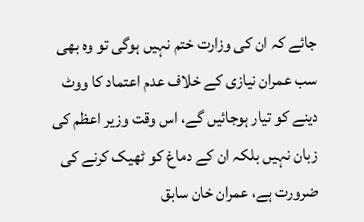جائے کہ ان کی وزارت ختم نہیں ہوگی تو وہ بھی سب عمران نیازی کے خلاف عدم اعتماد کا ووٹ دینے کو تیار ہوجائیں گے، اس وقت وزیر اعظم کی زبان نہیں بلکہ ان کے دماغ کو ٹھیک کرنے کی ضرورت ہے، عمران خان سابق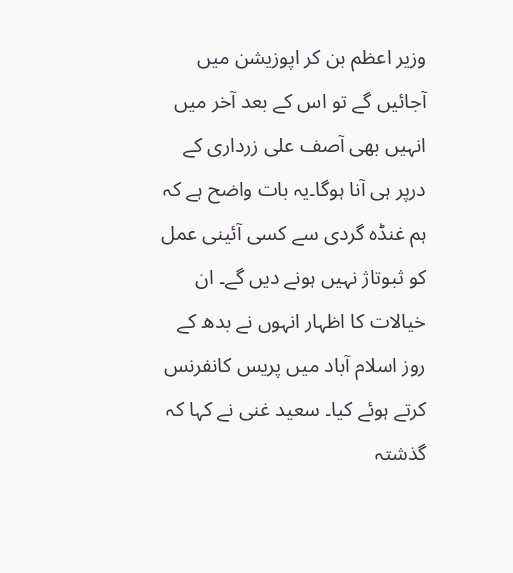وزیر اعظم بن کر اپوزیشن میں آجائیں گے تو اس کے بعد آخر میں انہیں بھی آصف علی زرداری کے درپر ہی آنا ہوگا۔یہ بات واضح ہے کہ ہم غنڈہ گردی سے کسی آئینی عمل کو ثبوتاژ نہیں ہونے دیں گے۔ ان خیالات کا اظہار انہوں نے بدھ کے روز اسلام آباد میں پریس کانفرنس کرتے ہوئے کیا۔ سعید غنی نے کہا کہ گذشتہ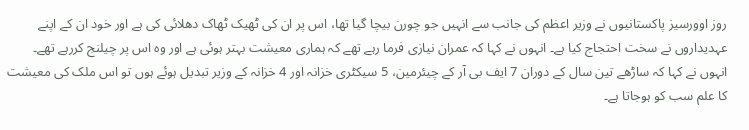روز اوورسیز پاکستانیوں نے وزیر اعظم کی جانب سے انہیں جو چورن بیچا گیا تھا، اس پر ان کی ٹھیک ٹھاک دھلائی کی ہے اور خود ان کے اپنے عہدیداروں نے سخت احتجاج کیا ہے۔ انہوں نے کہا کہ عمران نیازی فرما رہے تھے کہ ہماری معیشت بہتر ہوئی ہے اور وہ اس پر چیلنج کررہے تھے۔ انہوں نے کہا کہ ساڑھے تین سال کے دوران 7 ایف بی آر کے چیئرمین، 5 سیکٹری خزانہ اور 4 خزانہ کے وزیر تبدیل ہوئے ہوں تو اس ملک کی معیشت کا علم سب کو ہوجاتا ہے۔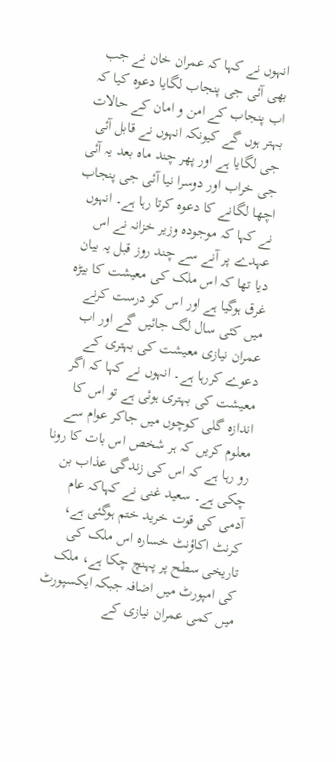انہوں نے کہا کہ عمران خان نے جب بھی آئی جی پنجاب لگایا دعوہ کیا کہ اب پنجاب کے امن و امان کے حالات بہتر ہوں گے کیونکہ انہوں نے قابل آئی جی لگایا ہے اور پھر چند ماہ بعد یہ آئی جی خراب اور دوسرا نیا آئی جی پنجاب اچھا لگانے کا دعوہ کرتا رہا ہے۔ انہوں نے کہا کہ موجودہ وزیر خزانہ نے اس عہدے پر آنے سے چند روز قبل یہ بیان دیا تھا کہ اس ملک کی معیشت کا بیڑہ غرق ہوگیا ہے اور اس کو درست کرنے میں کئی سال لگ جائیں گے اور اب عمران نیازی معیشت کی بہتری کے دعوے کررہا ہے۔ انہوں نے کہا کہ اگر معیشت کی بہتری ہوئی ہے تو اس کا اندازہ گلی کوچوں میں جاکر عوام سے معلوم کریں کہ ہر شخص اس بات کا رونا رو رہا ہے کہ اس کی زندگی عذاب بن چکی ہے۔ سعید غنی نے کہاکہ عام آدمی کی قوت خرید ختم ہوگئی ہے، کرنٹ اکاؤنٹ خسارہ اس ملک کی تاریخی سطح پر پہنچ چکا ہے، ملک کی امپورٹ میں اضافہ جبکہ ایکسپورٹ میں کمی عمران نیازی کے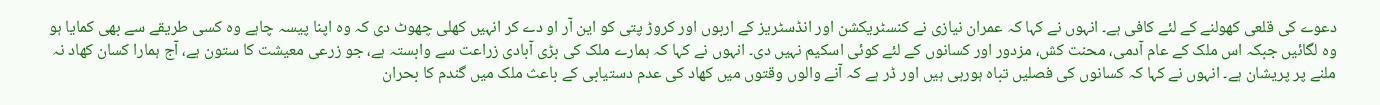دعوے کی قلعی کھولنے کے لئے کافی ہے۔ انہوں نے کہا کہ عمران نیازی نے کنسٹریکشن اور انڈسٹریز کے اربوں اور کروڑ پتی کو این آر او دے کر انہیں کھلی چھوٹ دی کہ وہ اپنا پیسہ چاہے وہ کسی طریقے سے بھی کمایا ہو وہ لگائیں جبکہ اس ملک کے عام آدمی، محنت کش، مزدور اور کسانوں کے لئے کوئی اسکیم نہیں دی۔ انہوں نے کہا کہ ہمارے ملک کی بڑی آبادی زراعت سے وابستہ ہے، جو زرعی معیشت کا ستون ہے، آج ہمارا کسان کھاد نہ ملنے پر پریشان ہے۔ انہوں نے کہا کہ کسانوں کی فصلیں تباہ ہورہی ہیں اور ڈر ہے کہ آنے والوں وقتوں میں کھاد کی عدم دستیابی کے باعث ملک میں گندم کا بحران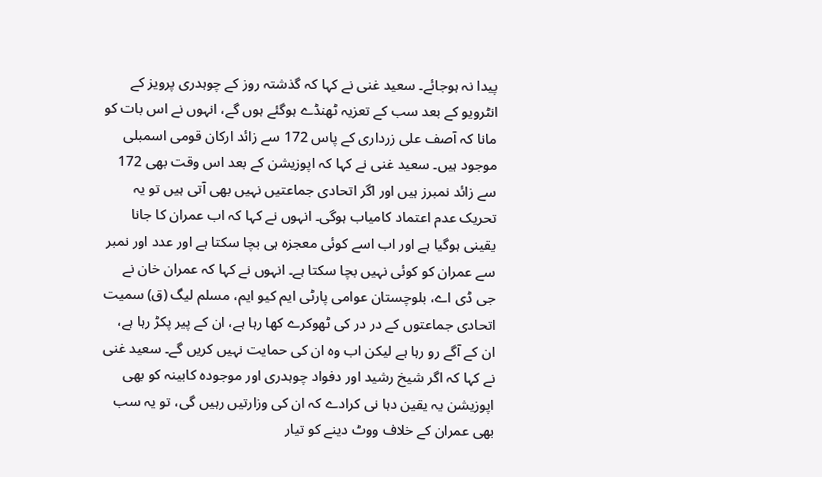پیدا نہ ہوجائے۔ سعید غنی نے کہا کہ گذشتہ روز کے چوہدری پرویز کے انٹرویو کے بعد سب کے تعزیہ ٹھنڈے ہوگئے ہوں گے، انہوں نے اس بات کو مانا کہ آصف علی زرداری کے پاس 172 سے زائد ارکان قومی اسمبلی موجود ہیں۔ سعید غنی نے کہا کہ اپوزیشن کے بعد اس وقت بھی 172 سے زائد نمبرز ہیں اور اگر اتحادی جماعتیں نہیں بھی آتی ہیں تو یہ تحریک عدم اعتماد کامیاب ہوگی۔ انہوں نے کہا کہ اب عمران کا جانا یقینی ہوگیا ہے اور اب اسے کوئی معجزہ ہی بچا سکتا ہے اور عدد اور نمبر سے عمران کو کوئی نہیں بچا سکتا ہے۔ انہوں نے کہا کہ عمران خان نے جی ڈی اے، بلوچستان عوامی پارٹی ایم کیو ایم، مسلم لیگ (ق) سمیت اتحادی جماعتوں کے در در کی ٹھوکرے کھا رہا ہے، ان کے پیر پکڑ رہا ہے، ان کے آگے رو رہا ہے لیکن اب وہ ان کی حمایت نہیں کریں گے۔ سعید غنی نے کہا کہ اگر شیخ رشید اور دفواد چوہدری اور موجودہ کابینہ کو بھی اپوزیشن یہ یقین دہا نی کرادے کہ ان کی وزارتیں رہیں گی، تو یہ سب بھی عمران کے خلاف ووٹ دینے کو تیار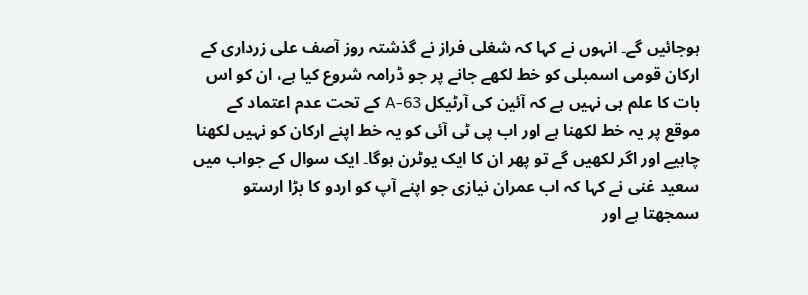ہوجائیں گے۔ انہوں نے کہا کہ شغلی فراز نے گذشتہ روز آصف علی زرداری کے ارکان قومی اسمبلی کو خط لکھے جانے پر جو ڈرامہ شروع کیا ہے، ان کو اس بات کا علم ہی نہیں ہے کہ آئین کی آرٹیکل 63-A کے تحت عدم اعتماد کے موقع پر یہ خط لکھنا ہے اور اب پی ٹی آئی کو یہ خط اپنے ارکان کو نہیں لکھنا چاہیے اور اگر لکھیں گے تو پھر ان کا ایک یوٹرن ہوگا۔ ایک سوال کے جواب میں سعید غنی نے کہا کہ اب عمران نیازی جو اپنے آپ کو اردو کا بڑا ارستو سمجھتا ہے اور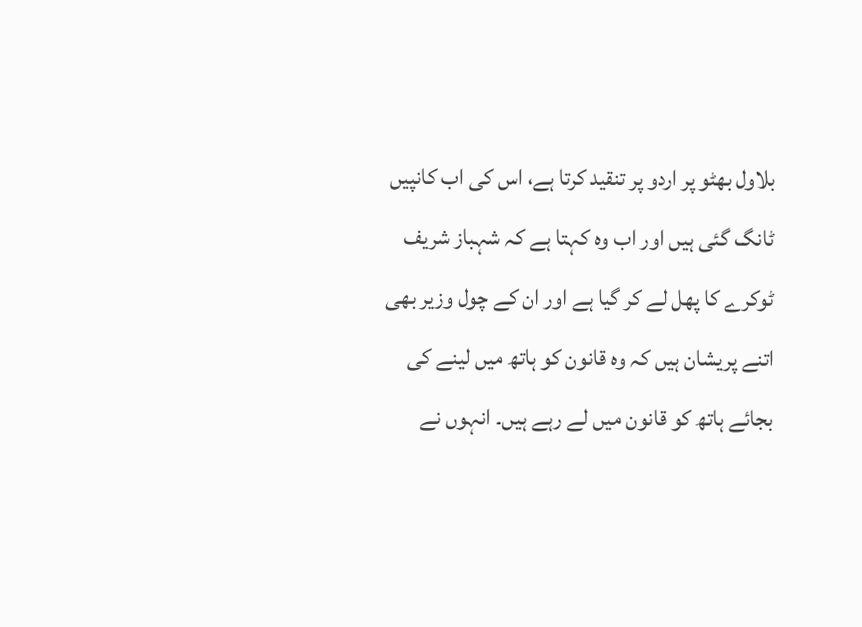بلاول بھٹو پر اردو پر تنقید کرتا ہے، اس کی اب کانپیں ٹانگ گئی ہیں اور اب وہ کہتا ہے کہ شہباز شریف ٹوکرے کا پھل لے کر گیا ہے اور ان کے چول وزیر بھی اتنے پریشان ہیں کہ وہ قانون کو ہاتھ میں لینے کی بجائے ہاتھ کو قانون میں لے رہے ہیں۔ انہوں نے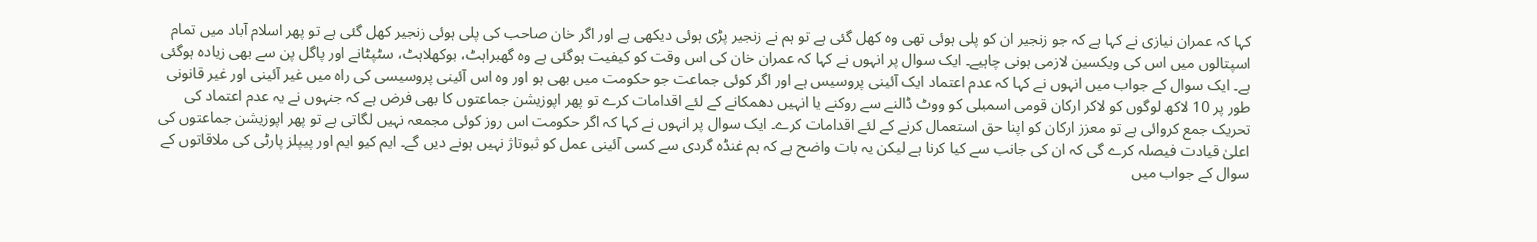کہا کہ عمران نیازی نے کہا ہے کہ جو زنجیر ان کو پلی ہوئی تھی وہ کھل گئی ہے تو ہم نے زنجیر پڑی ہوئی دیکھی ہے اور اگر خان صاحب کی پلی ہوئی زنجیر کھل گئی ہے تو پھر اسلام آباد میں تمام اسپتالوں میں اس کی ویکسین لازمی ہونی چاہیے۔ ایک سوال پر انہوں نے کہا کہ عمران خان کی اس وقت کو کیفیت ہوگئی ہے وہ گھبراہٹ، بوکھلاہٹ، سٹپٹانے اور پاگل پن سے بھی زیادہ ہوگئی ہے۔ ایک سوال کے جواب میں انہوں نے کہا کہ عدم اعتماد ایک آئینی پروسیس ہے اور اگر کوئی جماعت جو حکومت میں بھی ہو اور وہ اس آئینی پروسیسی کی راہ میں غیر آئینی اور غیر قانونی طور پر 10 لاکھ لوگوں کو لاکر ارکان قومی اسمبلی کو ووٹ ڈالنے سے روکنے یا انہیں دھمکانے کے لئے اقدامات کرے تو پھر اپوزیشن جماعتوں کا بھی فرض ہے کہ جنہوں نے یہ عدم اعتماد کی تحریک جمع کروائی ہے تو معزز ارکان کو اپنا حق استعمال کرنے کے لئے اقدامات کرے۔ ایک سوال پر انہوں نے کہا کہ اگر حکومت اس روز کوئی مجمعہ نہیں لگاتی ہے تو پھر اپوزیشن جماعتوں کی اعلیٰ قیادت فیصلہ کرے گی کہ ان کی جانب سے کیا کرنا ہے لیکن یہ بات واضح ہے کہ ہم غنڈہ گردی سے کسی آئینی عمل کو ثبوتاژ نہیں ہونے دیں گے۔ ایم کیو ایم اور پیپلز پارٹی کی ملاقاتوں کے سوال کے جواب میں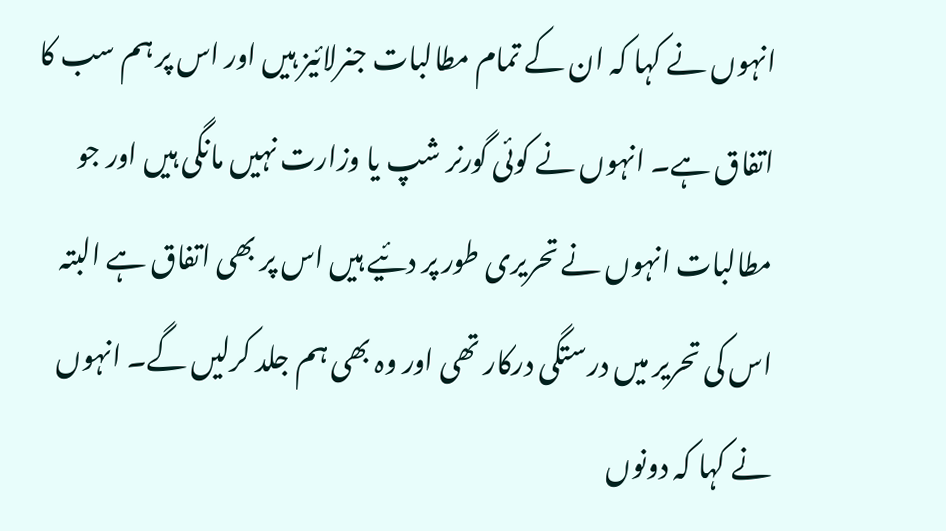انہوں نے کہا کہ ان کے تمام مطالبات جنرلائیز ہیں اور اس پر ہم سب کا اتفاق ہے۔ انہوں نے کوئی گورنر شپ یا وزارت نہیں مانگی ہیں اور جو مطالبات انہوں نے تحریری طور پر دئیے ہیں اس پر بھی اتفاق ہے البتہ اس کی تحریر میں درستگی درکار تھی اور وہ بھی ہم جلد کرلیں گے۔ انہوں نے کہا کہ دونوں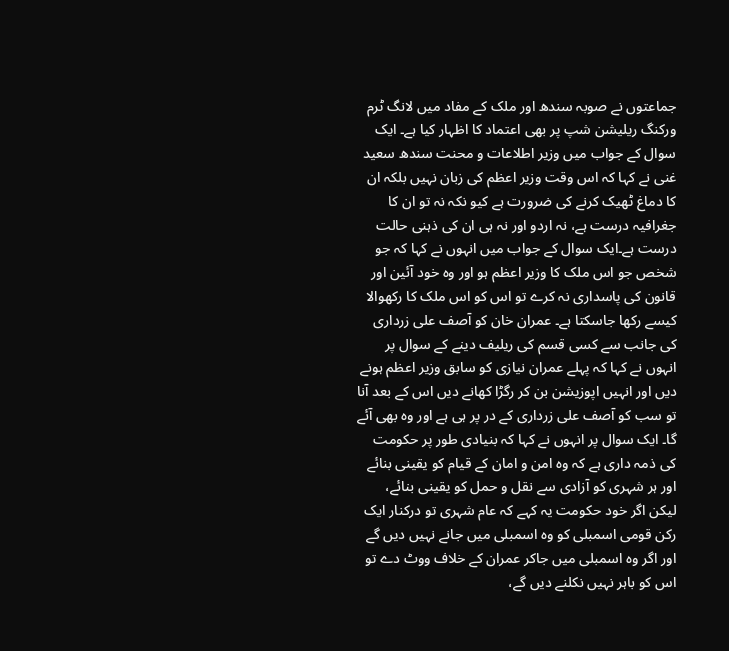جماعتوں نے صوبہ سندھ اور ملک کے مفاد میں لانگ ٹرم ورکنگ ریلیشن شپ پر بھی اعتماد کا اظہار کیا ہے۔ ایک سوال کے جواب میں وزیر اطلاعات و محنت سندھ سعید غنی نے کہا کہ اس وقت وزیر اعظم کی زبان نہیں بلکہ ان کا دماغ ٹھیک کرنے کی ضرورت ہے کیو نکہ نہ تو ان کا جغرافیہ درست ہے، نہ اردو اور نہ ہی ان کی ذہنی حالت درست ہے۔ایک سوال کے جواب میں انہوں نے کہا کہ جو شخص جو اس ملک کا وزیر اعظم ہو اور وہ خود آئین اور قانون کی پاسداری نہ کرے تو اس کو اس ملک کا رکھوالا کیسے رکھا جاسکتا ہے۔ عمران خان کو آصف علی زرداری کی جانب سے کسی قسم کی ریلیف دینے کے سوال پر انہوں نے کہا کہ پہلے عمران نیازی کو سابق وزیر اعظم ہونے دیں اور انہیں اپوزیشن بن کر رگڑا کھانے دیں اس کے بعد آنا تو سب کو آصف علی زرداری کے در پر ہی ہے اور وہ بھی آئے گا۔ ایک سوال پر انہوں نے کہا کہ بنیادی طور پر حکومت کی ذمہ داری ہے کہ وہ امن و امان کے قیام کو یقینی بنائے اور ہر شہری کو آزادی سے نقل و حمل کو یقینی بنائے، لیکن اگر خود حکومت یہ کہے کہ عام شہری تو درکنار ایک رکن قومی اسمبلی کو وہ اسمبلی میں جانے نہیں دیں گے اور اگر وہ اسمبلی میں جاکر عمران کے خلاف ووٹ دے تو اس کو باہر نہیں نکلنے دیں گے،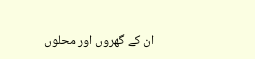ان کے گھروں اور محلوں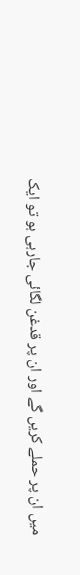میں ان پر حملے کریں گے اور ان پر قدغن لگائی جارہی ہو تو ایک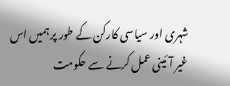شہری اور سیاسی کارکن کے طور پر ہمیں اس غیر آئینی عمل کرنے سے حکومت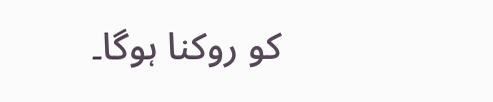کو روکنا ہوگا۔